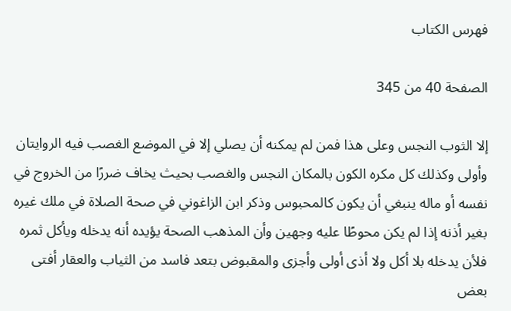فهرس الكتاب

الصفحة 40 من 345

إلا الثوب النجس وعلى هذا فمن لم يمكنه أن يصلي إلا في الموضع الغصب فيه الروايتان وأولى وكذلك كل مكره الكون بالمكان النجس والغصب بحيث يخاف ضررًا من الخروج في نفسه أو ماله ينبغي أن يكون كالمحبوس وذكر ابن الزاغوني في صحة الصلاة في ملك غيره بغير أذنه إذا لم يكن محوطًا عليه وجهين وأن المذهب الصحة يؤيده أنه يدخله ويأكل ثمره فلأن يدخله بلا أكل ولا أذى أولى وأجزى والمقبوض بتعد فاسد من الثياب والعقار أفتى بعض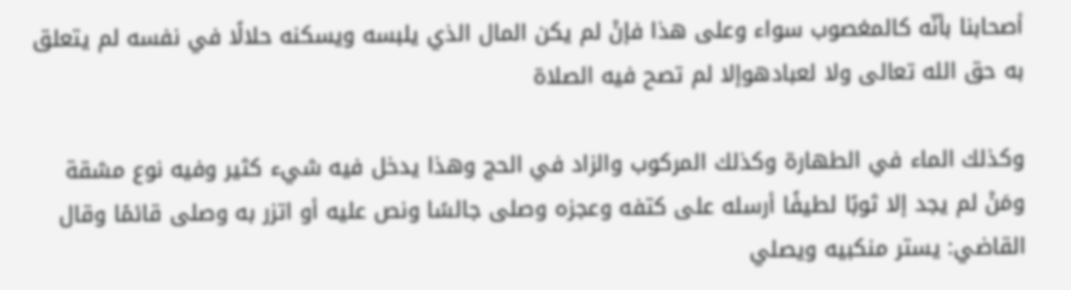أصحابنا بأنّه كالمغصوب سواء وعلى هذا فإنْ لم يكن المال الذي يلبسه ويسكنه حلالًا في نفسه لم يتعلق به حق الله تعالى ولا لعبادهوإلا لم تصح فيه الصلاة

وكذلك الماء في الطهارة وكذلك المركوب والزاد في الحج وهذا يدخل فيه شيء كثير وفيه نوع مشقة ومَنْ لم يجد إلا ثوبًا لطيفًا أرسله على كتفه وعجزه وصلى جالسًا ونص عليه أو اتزر به وصلى قائمًا وقال القاضي: يستر منكبيه ويصلي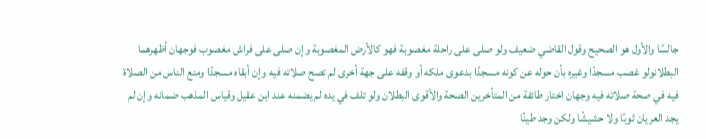جالسًا والأول هو الصحيح وقول القاضي ضعيف ولو صلى على راحلة مغصوبة فهو كالأرض المغصوبة وإن صلى على فراش مغصوب فوجهان أظهرهما البطلانولو غصب مسجدًا وغيره بأن حوله عن كونه مسجدًا بدعوى ملكه أو وقفه على جهة أخرى لم تصح صلاته فيه وإن أبقاه مسجدًا ومنع الناس من الصلاة فيه في صحة صلاته فيه وجهان اختار طائفة من المتأخرين الصحة والأقوى البطلان ولو تلف في يده لم يضمنه عند ابن عقيل وقياس المذهب ضمانه وإن لم يجد العريان ثوبًا ولا حشيشًا ولكن وجد طينًا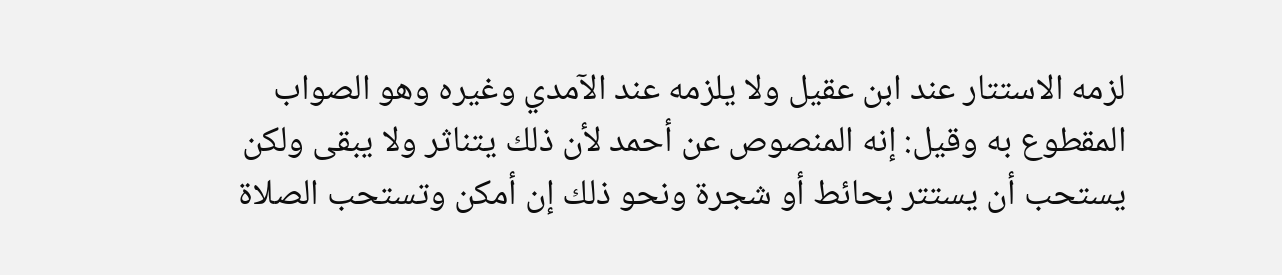لزمه الاستتار عند ابن عقيل ولا يلزمه عند الآمدي وغيره وهو الصواب المقطوع به وقيل: إنه المنصوص عن أحمد لأن ذلك يتناثر ولا يبقى ولكن يستحب أن يستتر بحائط أو شجرة ونحو ذلك إن أمكن وتستحب الصلاة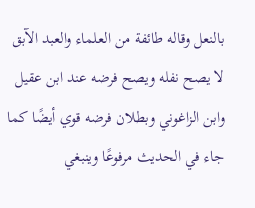بالنعل وقاله طائفة من العلماء والعبد الآبق لا يصح نفله ويصح فرضه عند ابن عقيل وابن الزاغوني وبطلان فرضه قوي أيضًا كما جاء في الحديث مرفوعًا وينبغي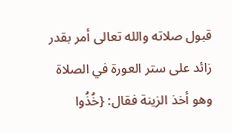قبول صلاته والله تعالى أمر بقدر زائد على ستر العورة في الصلاة وهو أخذ الزينة فقال: {خُذُوا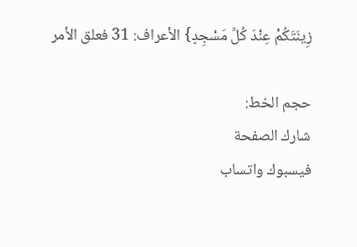زِينَتَكُمْ عِنْدَ كُلِّ مَسْجِدٍ} الأعراف: 31 فعلق الأمر

حجم الخط:
شارك الصفحة
فيسبوك واتساب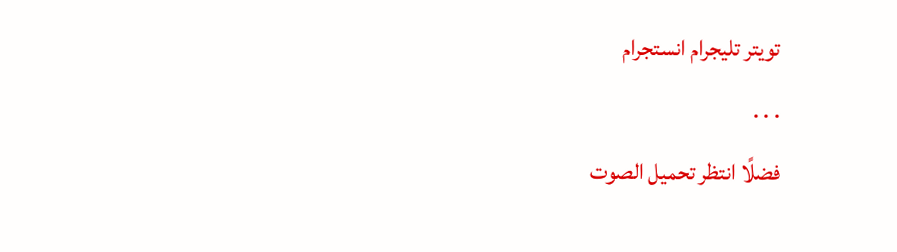تويتر تليجرام انستجرام
. . .
فضلًا انتظر تحميل الصوت